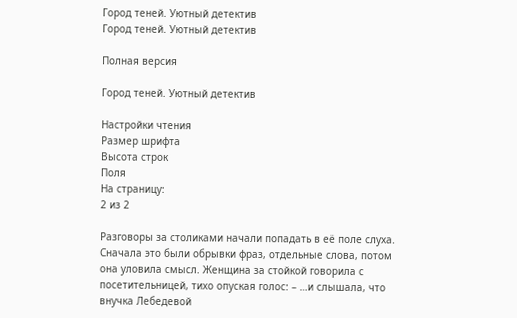Город теней. Уютный детектив
Город теней. Уютный детектив

Полная версия

Город теней. Уютный детектив

Настройки чтения
Размер шрифта
Высота строк
Поля
На страницу:
2 из 2

Разговоры за столиками начали попадать в её поле слуха. Сначала это были обрывки фраз, отдельные слова, потом она уловила смысл. Женщина за стойкой говорила с посетительницей, тихо опуская голос: – …и слышала, что внучка Лебедевой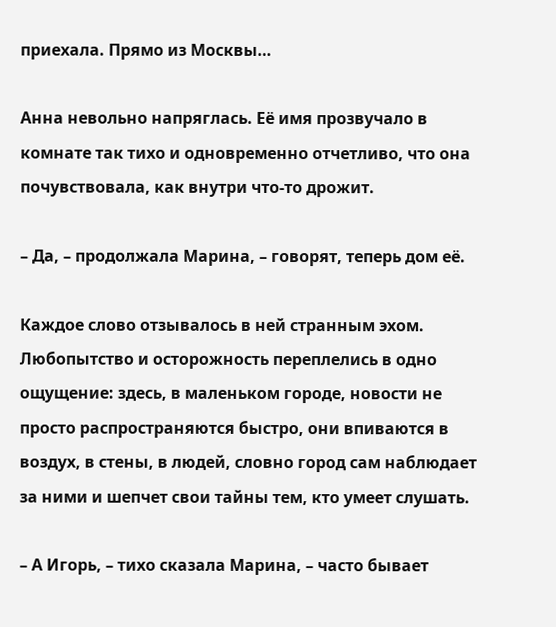приехала. Прямо из Москвы…

Анна невольно напряглась. Её имя прозвучало в комнате так тихо и одновременно отчетливо, что она почувствовала, как внутри что-то дрожит.

– Да, – продолжала Марина, – говорят, теперь дом её.

Каждое слово отзывалось в ней странным эхом. Любопытство и осторожность переплелись в одно ощущение: здесь, в маленьком городе, новости не просто распространяются быстро, они впиваются в воздух, в стены, в людей, словно город сам наблюдает за ними и шепчет свои тайны тем, кто умеет слушать.

– А Игорь, – тихо сказала Марина, – часто бывает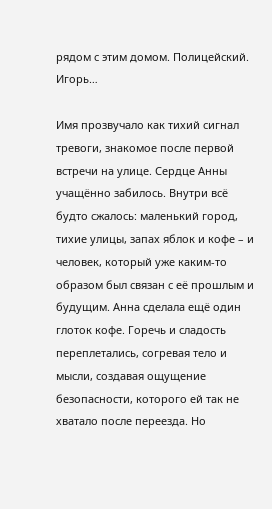рядом с этим домом. Полицейский. Игорь…

Имя прозвучало как тихий сигнал тревоги, знакомое после первой встречи на улице. Сердце Анны учащённо забилось. Внутри всё будто сжалось: маленький город, тихие улицы, запах яблок и кофе – и человек, который уже каким-то образом был связан с её прошлым и будущим. Анна сделала ещё один глоток кофе. Горечь и сладость переплетались, согревая тело и мысли, создавая ощущение безопасности, которого ей так не хватало после переезда. Но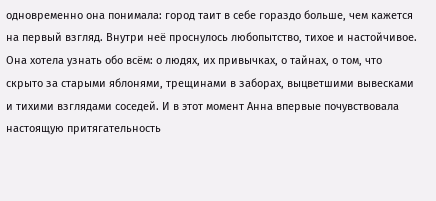одновременно она понимала: город таит в себе гораздо больше, чем кажется на первый взгляд. Внутри неё проснулось любопытство, тихое и настойчивое. Она хотела узнать обо всём: о людях, их привычках, о тайнах, о том, что скрыто за старыми яблонями, трещинами в заборах, выцветшими вывесками и тихими взглядами соседей. И в этот момент Анна впервые почувствовала настоящую притягательность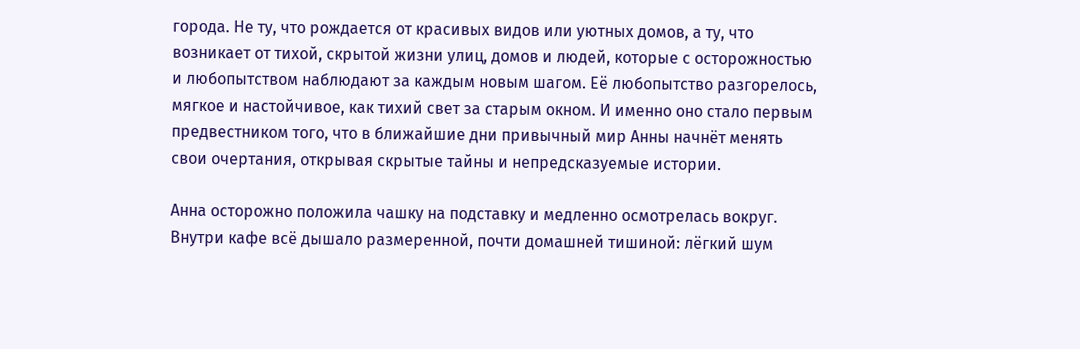города. Не ту, что рождается от красивых видов или уютных домов, а ту, что возникает от тихой, скрытой жизни улиц, домов и людей, которые с осторожностью и любопытством наблюдают за каждым новым шагом. Её любопытство разгорелось, мягкое и настойчивое, как тихий свет за старым окном. И именно оно стало первым предвестником того, что в ближайшие дни привычный мир Анны начнёт менять свои очертания, открывая скрытые тайны и непредсказуемые истории.

Анна осторожно положила чашку на подставку и медленно осмотрелась вокруг. Внутри кафе всё дышало размеренной, почти домашней тишиной: лёгкий шум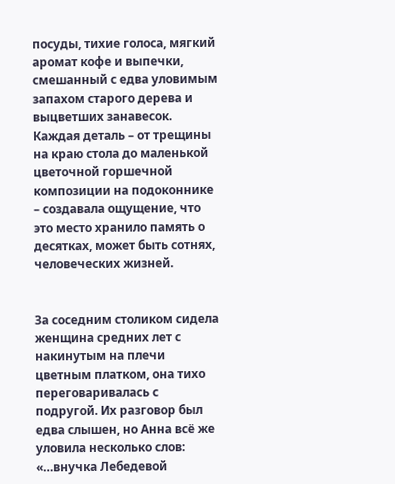посуды, тихие голоса, мягкий аромат кофе и выпечки, смешанный с едва уловимым запахом старого дерева и выцветших занавесок. Каждая деталь – от трещины на краю стола до маленькой цветочной горшечной композиции на подоконнике – создавала ощущение, что это место хранило память о десятках, может быть сотнях, человеческих жизней.


За соседним столиком сидела женщина средних лет с накинутым на плечи цветным платком, она тихо переговаривалась с подругой. Их разговор был едва слышен, но Анна всё же уловила несколько слов: «…внучка Лебедевой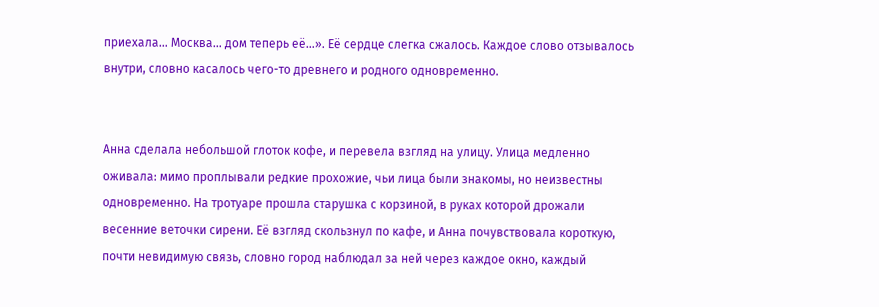приехала… Москва… дом теперь её…». Её сердце слегка сжалось. Каждое слово отзывалось внутри, словно касалось чего-то древнего и родного одновременно.


Анна сделала небольшой глоток кофе, и перевела взгляд на улицу. Улица медленно оживала: мимо проплывали редкие прохожие, чьи лица были знакомы, но неизвестны одновременно. На тротуаре прошла старушка с корзиной, в руках которой дрожали весенние веточки сирени. Её взгляд скользнул по кафе, и Анна почувствовала короткую, почти невидимую связь, словно город наблюдал за ней через каждое окно, каждый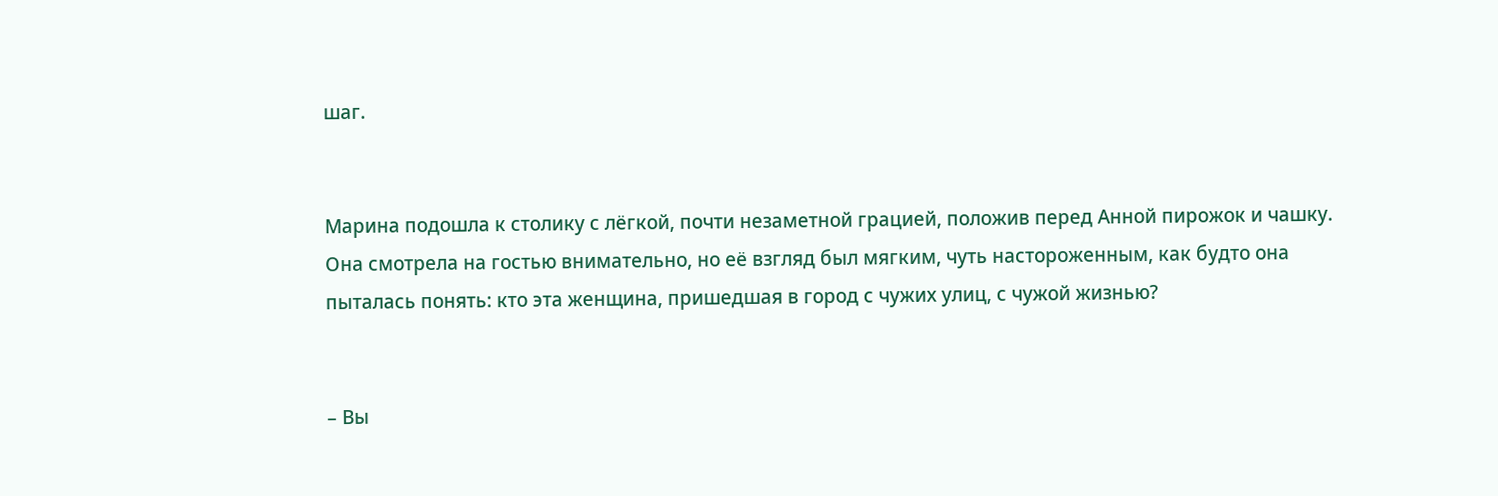шаг.


Марина подошла к столику с лёгкой, почти незаметной грацией, положив перед Анной пирожок и чашку. Она смотрела на гостью внимательно, но её взгляд был мягким, чуть настороженным, как будто она пыталась понять: кто эта женщина, пришедшая в город с чужих улиц, с чужой жизнью?


– Вы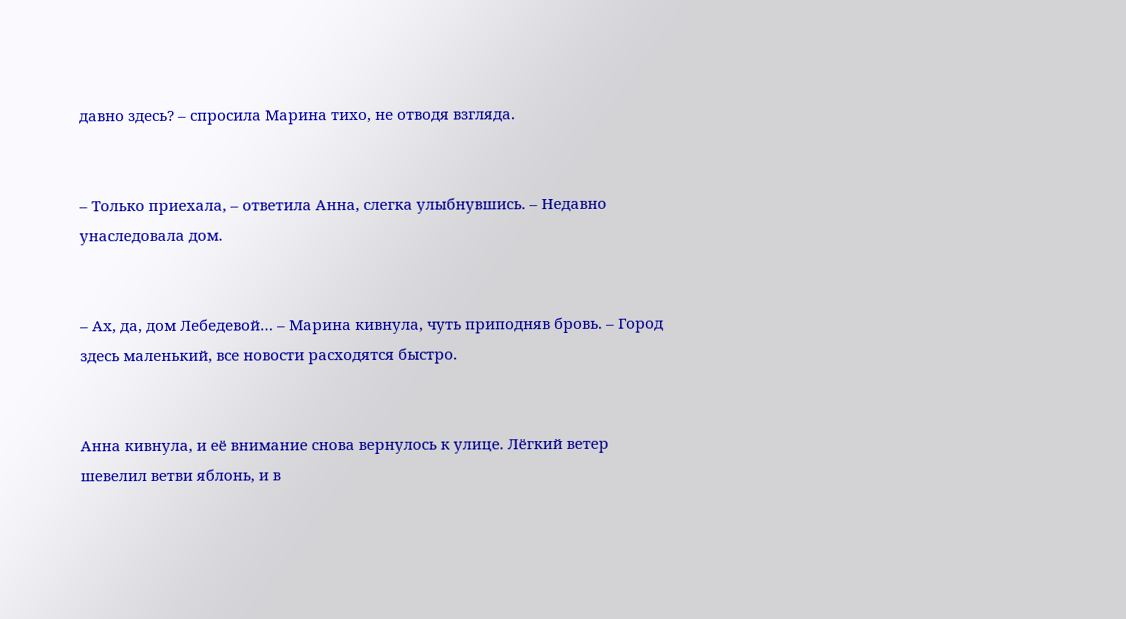давно здесь? – спросила Марина тихо, не отводя взгляда.


– Только приехала, – ответила Анна, слегка улыбнувшись. – Недавно унаследовала дом.


– Ах, да, дом Лебедевой… – Марина кивнула, чуть приподняв бровь. – Город здесь маленький, все новости расходятся быстро.


Анна кивнула, и её внимание снова вернулось к улице. Лёгкий ветер шевелил ветви яблонь, и в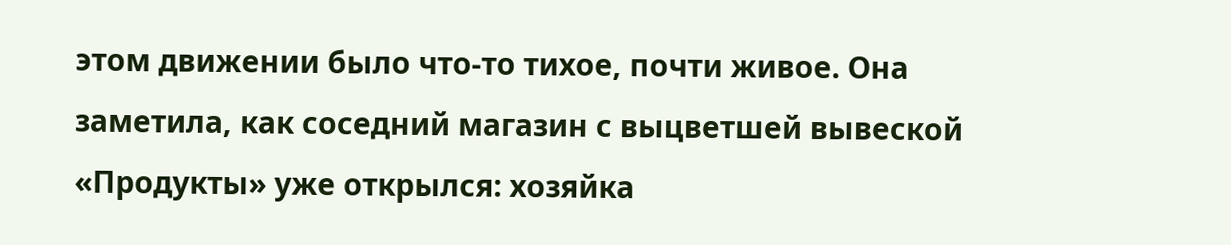этом движении было что-то тихое, почти живое. Она заметила, как соседний магазин с выцветшей вывеской «Продукты» уже открылся: хозяйка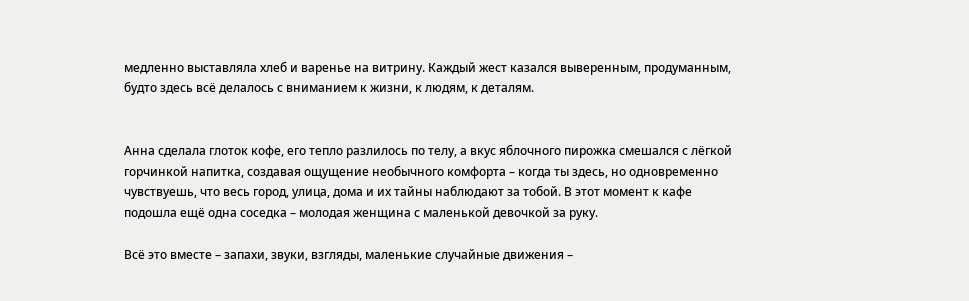медленно выставляла хлеб и варенье на витрину. Каждый жест казался выверенным, продуманным, будто здесь всё делалось с вниманием к жизни, к людям, к деталям.


Анна сделала глоток кофе, его тепло разлилось по телу, а вкус яблочного пирожка смешался с лёгкой горчинкой напитка, создавая ощущение необычного комфорта – когда ты здесь, но одновременно чувствуешь, что весь город, улица, дома и их тайны наблюдают за тобой. В этот момент к кафе подошла ещё одна соседка – молодая женщина с маленькой девочкой за руку.

Всё это вместе – запахи, звуки, взгляды, маленькие случайные движения –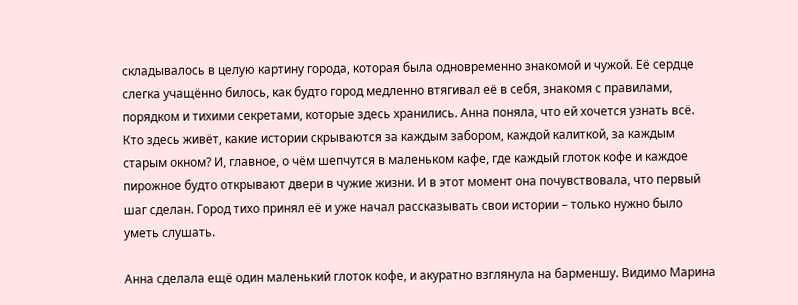складывалось в целую картину города, которая была одновременно знакомой и чужой. Её сердце слегка учащённо билось, как будто город медленно втягивал её в себя, знакомя с правилами, порядком и тихими секретами, которые здесь хранились. Анна поняла, что ей хочется узнать всё. Кто здесь живёт, какие истории скрываются за каждым забором, каждой калиткой, за каждым старым окном? И, главное, о чём шепчутся в маленьком кафе, где каждый глоток кофе и каждое пирожное будто открывают двери в чужие жизни. И в этот момент она почувствовала, что первый шаг сделан. Город тихо принял её и уже начал рассказывать свои истории – только нужно было уметь слушать.

Анна сделала ещё один маленький глоток кофе, и акуратно взглянула на барменшу. Видимо Марина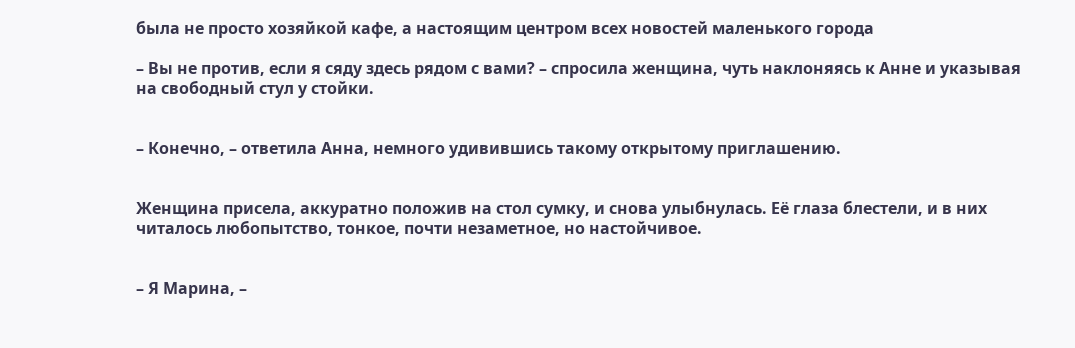была не просто хозяйкой кафе, а настоящим центром всех новостей маленького города

– Вы не против, если я сяду здесь рядом с вами? – спросила женщина, чуть наклоняясь к Анне и указывая на свободный стул у стойки.


– Конечно, – ответила Анна, немного удивившись такому открытому приглашению.


Женщина присела, аккуратно положив на стол сумку, и снова улыбнулась. Её глаза блестели, и в них читалось любопытство, тонкое, почти незаметное, но настойчивое.


– Я Марина, –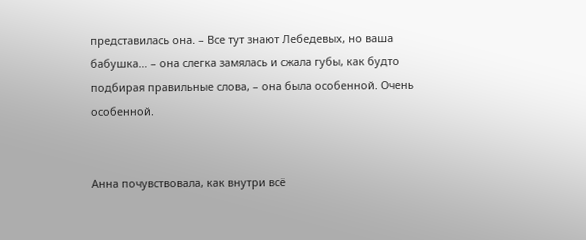представилась она. – Все тут знают Лебедевых, но ваша бабушка… – она слегка замялась и сжала губы, как будто подбирая правильные слова, – она была особенной. Очень особенной.


Анна почувствовала, как внутри всё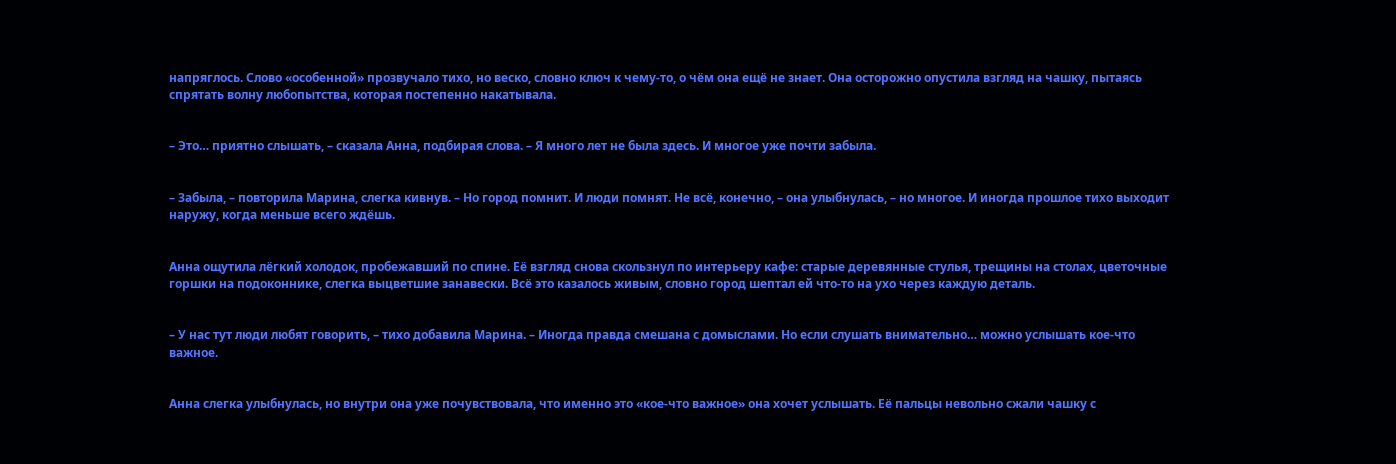напряглось. Слово «особенной» прозвучало тихо, но веско, словно ключ к чему-то, о чём она ещё не знает. Она осторожно опустила взгляд на чашку, пытаясь спрятать волну любопытства, которая постепенно накатывала.


– Это… приятно слышать, – сказала Анна, подбирая слова. – Я много лет не была здесь. И многое уже почти забыла.


– Забыла, – повторила Марина, слегка кивнув. – Но город помнит. И люди помнят. Не всё, конечно, – она улыбнулась, – но многое. И иногда прошлое тихо выходит наружу, когда меньше всего ждёшь.


Анна ощутила лёгкий холодок, пробежавший по спине. Её взгляд снова скользнул по интерьеру кафе: старые деревянные стулья, трещины на столах, цветочные горшки на подоконнике, слегка выцветшие занавески. Всё это казалось живым, словно город шептал ей что-то на ухо через каждую деталь.


– У нас тут люди любят говорить, – тихо добавила Марина. – Иногда правда смешана с домыслами. Но если слушать внимательно… можно услышать кое-что важное.


Анна слегка улыбнулась, но внутри она уже почувствовала, что именно это «кое-что важное» она хочет услышать. Её пальцы невольно сжали чашку с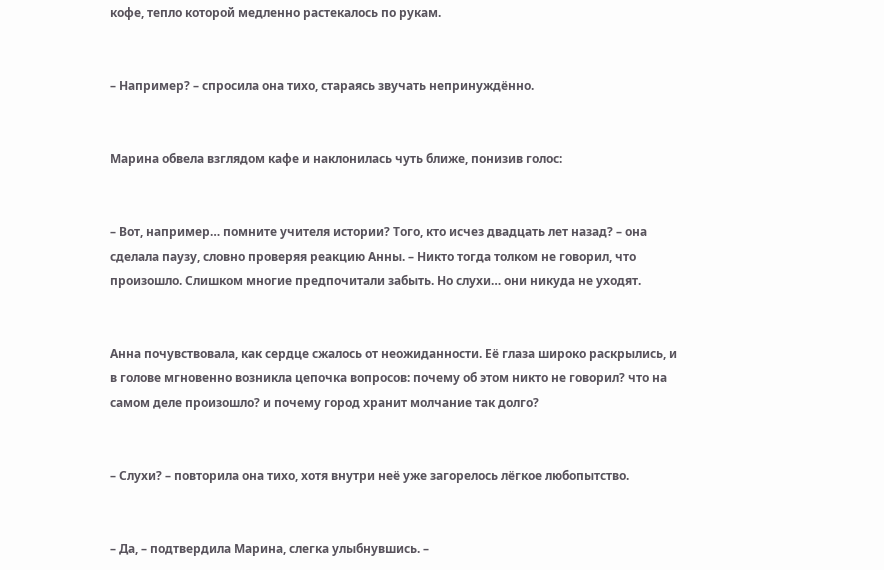кофе, тепло которой медленно растекалось по рукам.


– Например? – спросила она тихо, стараясь звучать непринуждённо.


Марина обвела взглядом кафе и наклонилась чуть ближе, понизив голос:


– Вот, например… помните учителя истории? Того, кто исчез двадцать лет назад? – она сделала паузу, словно проверяя реакцию Анны. – Никто тогда толком не говорил, что произошло. Слишком многие предпочитали забыть. Но слухи… они никуда не уходят.


Анна почувствовала, как сердце сжалось от неожиданности. Её глаза широко раскрылись, и в голове мгновенно возникла цепочка вопросов: почему об этом никто не говорил? что на самом деле произошло? и почему город хранит молчание так долго?


– Слухи? – повторила она тихо, хотя внутри неё уже загорелось лёгкое любопытство.


– Да, – подтвердила Марина, слегка улыбнувшись. –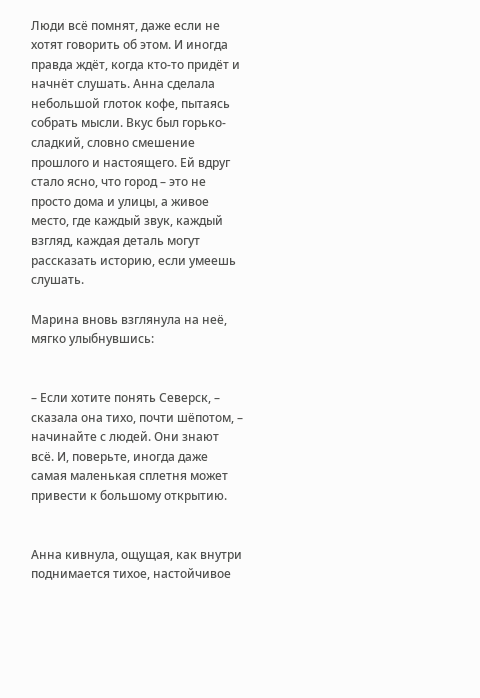Люди всё помнят, даже если не хотят говорить об этом. И иногда правда ждёт, когда кто-то придёт и начнёт слушать. Анна сделала небольшой глоток кофе, пытаясь собрать мысли. Вкус был горько-сладкий, словно смешение прошлого и настоящего. Ей вдруг стало ясно, что город – это не просто дома и улицы, а живое место, где каждый звук, каждый взгляд, каждая деталь могут рассказать историю, если умеешь слушать.

Марина вновь взглянула на неё, мягко улыбнувшись:


– Если хотите понять Северск, – сказала она тихо, почти шёпотом, – начинайте с людей. Они знают всё. И, поверьте, иногда даже самая маленькая сплетня может привести к большому открытию.


Анна кивнула, ощущая, как внутри поднимается тихое, настойчивое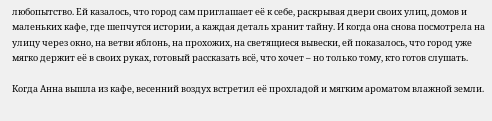любопытство. Ей казалось, что город сам приглашает её к себе, раскрывая двери своих улиц, домов и маленьких кафе, где шепчутся истории, а каждая деталь хранит тайну. И когда она снова посмотрела на улицу через окно, на ветви яблонь, на прохожих, на светящиеся вывески, ей показалось, что город уже мягко держит её в своих руках, готовый рассказать всё, что хочет – но только тому, кто готов слушать.

Когда Анна вышла из кафе, весенний воздух встретил её прохладой и мягким ароматом влажной земли.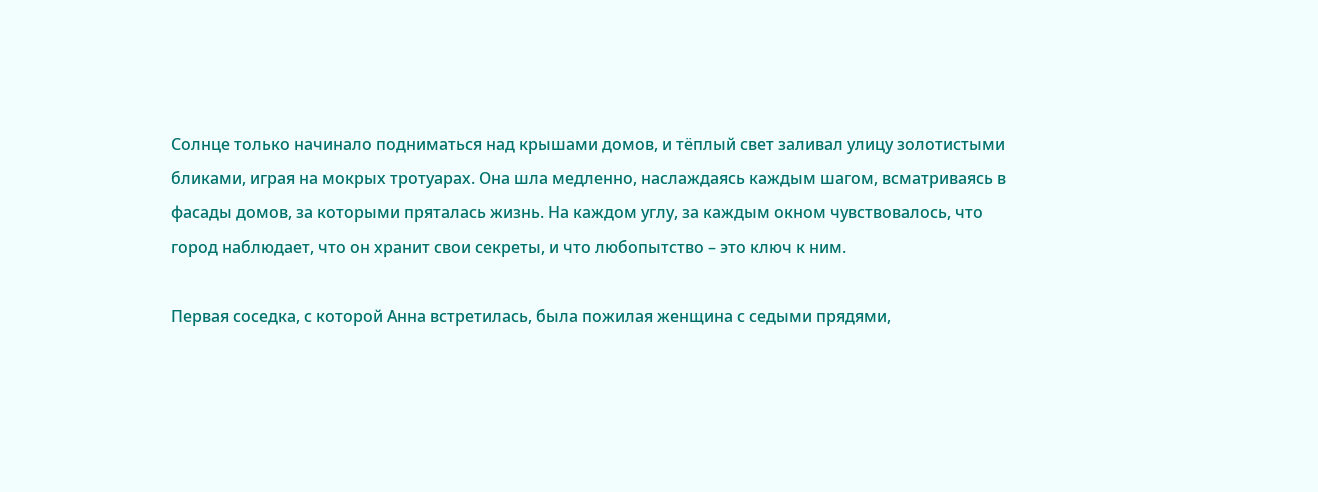Солнце только начинало подниматься над крышами домов, и тёплый свет заливал улицу золотистыми бликами, играя на мокрых тротуарах. Она шла медленно, наслаждаясь каждым шагом, всматриваясь в фасады домов, за которыми пряталась жизнь. На каждом углу, за каждым окном чувствовалось, что город наблюдает, что он хранит свои секреты, и что любопытство – это ключ к ним.

Первая соседка, с которой Анна встретилась, была пожилая женщина с седыми прядями,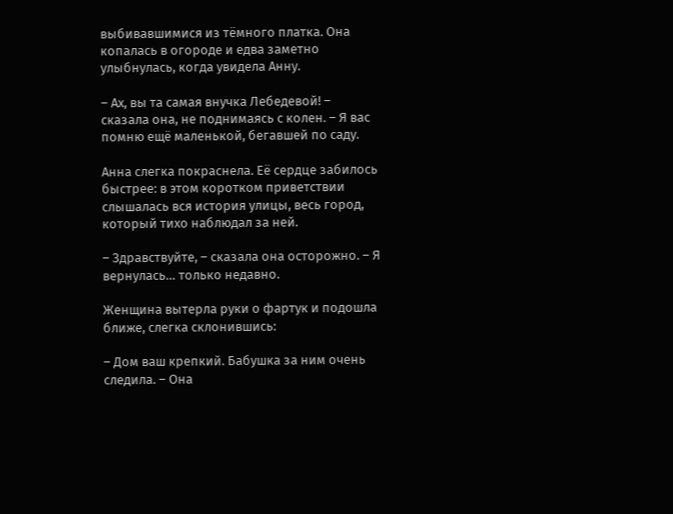выбивавшимися из тёмного платка. Она копалась в огороде и едва заметно улыбнулась, когда увидела Анну.

– Ах, вы та самая внучка Лебедевой! – сказала она, не поднимаясь с колен. – Я вас помню ещё маленькой, бегавшей по саду.

Анна слегка покраснела. Её сердце забилось быстрее: в этом коротком приветствии слышалась вся история улицы, весь город, который тихо наблюдал за ней.

– Здравствуйте, – сказала она осторожно. – Я вернулась… только недавно.

Женщина вытерла руки о фартук и подошла ближе, слегка склонившись:

– Дом ваш крепкий. Бабушка за ним очень следила. – Она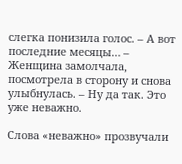слегка понизила голос. – А вот последние месяцы… – Женщина замолчала, посмотрела в сторону и снова улыбнулась. – Ну да так. Это уже неважно.

Слова «неважно» прозвучали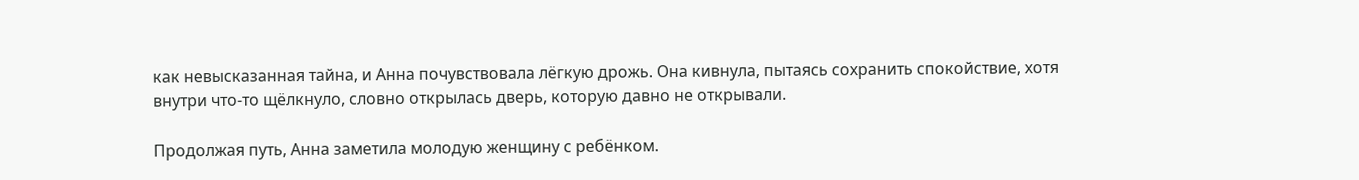как невысказанная тайна, и Анна почувствовала лёгкую дрожь. Она кивнула, пытаясь сохранить спокойствие, хотя внутри что-то щёлкнуло, словно открылась дверь, которую давно не открывали.

Продолжая путь, Анна заметила молодую женщину с ребёнком.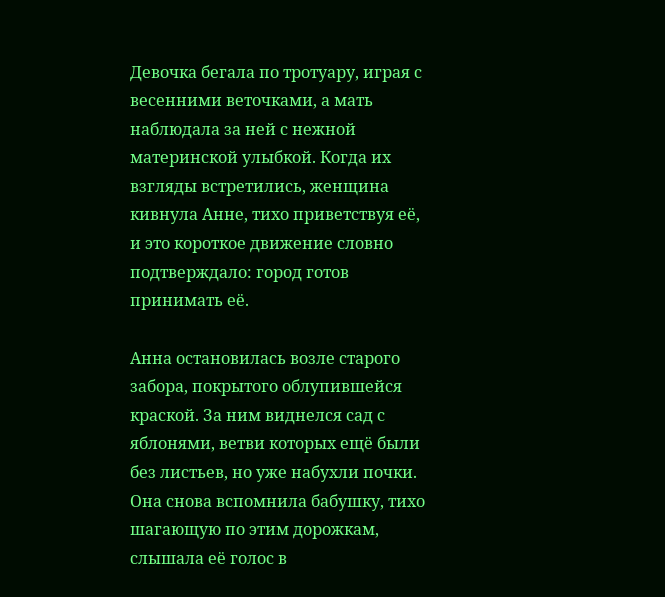Девочка бегала по тротуару, играя с весенними веточками, а мать наблюдала за ней с нежной материнской улыбкой. Когда их взгляды встретились, женщина кивнула Анне, тихо приветствуя её, и это короткое движение словно подтверждало: город готов принимать её.

Анна остановилась возле старого забора, покрытого облупившейся краской. За ним виднелся сад с яблонями, ветви которых ещё были без листьев, но уже набухли почки. Она снова вспомнила бабушку, тихо шагающую по этим дорожкам, слышала её голос в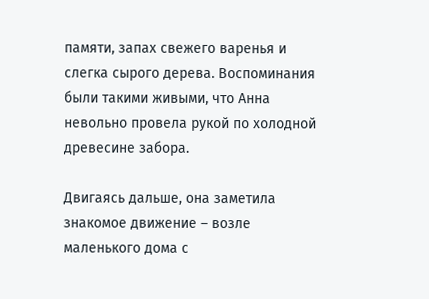памяти, запах свежего варенья и слегка сырого дерева. Воспоминания были такими живыми, что Анна невольно провела рукой по холодной древесине забора.

Двигаясь дальше, она заметила знакомое движение – возле маленького дома с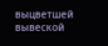выцветшей вывеской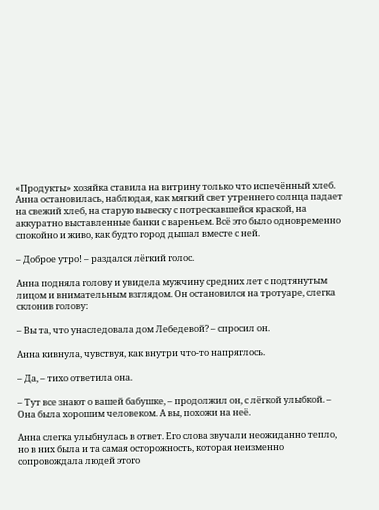«Продукты» хозяйка ставила на витрину только что испечённый хлеб. Анна остановилась, наблюдая, как мягкий свет утреннего солнца падает на свежий хлеб, на старую вывеску с потрескавшейся краской, на аккуратно выставленные банки с вареньем. Всё это было одновременно спокойно и живо, как будто город дышал вместе с ней.

– Доброе утро! – раздался лёгкий голос.

Анна подняла голову и увидела мужчину средних лет с подтянутым лицом и внимательным взглядом. Он остановился на тротуаре, слегка склонив голову:

– Вы та, что унаследовала дом Лебедевой? – спросил он.

Анна кивнула, чувствуя, как внутри что-то напряглось.

– Да, – тихо ответила она.

– Тут все знают о вашей бабушке, – продолжил он, с лёгкой улыбкой. – Она была хорошим человеком. А вы, похожи на неё.

Анна слегка улыбнулась в ответ. Его слова звучали неожиданно тепло, но в них была и та самая осторожность, которая неизменно сопровождала людей этого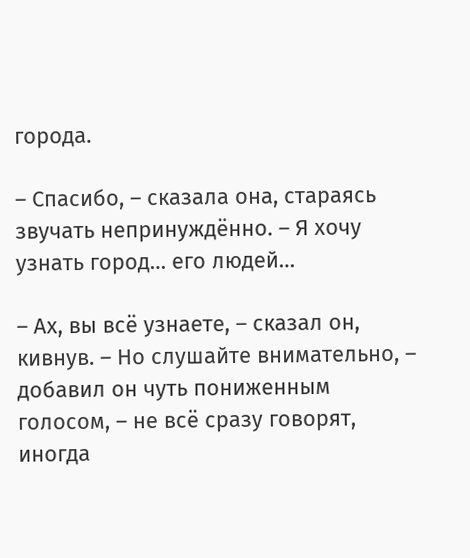города.

– Спасибо, – сказала она, стараясь звучать непринуждённо. – Я хочу узнать город… его людей…

– Ах, вы всё узнаете, – сказал он, кивнув. – Но слушайте внимательно, – добавил он чуть пониженным голосом, – не всё сразу говорят, иногда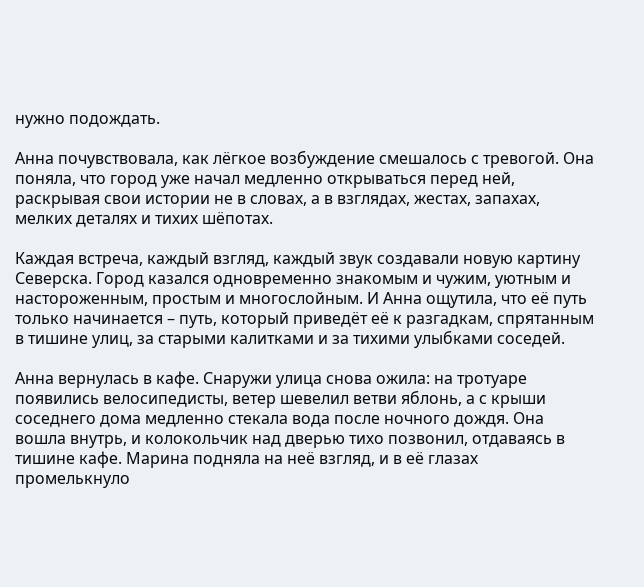нужно подождать.

Анна почувствовала, как лёгкое возбуждение смешалось с тревогой. Она поняла, что город уже начал медленно открываться перед ней, раскрывая свои истории не в словах, а в взглядах, жестах, запахах, мелких деталях и тихих шёпотах.

Каждая встреча, каждый взгляд, каждый звук создавали новую картину Северска. Город казался одновременно знакомым и чужим, уютным и настороженным, простым и многослойным. И Анна ощутила, что её путь только начинается – путь, который приведёт её к разгадкам, спрятанным в тишине улиц, за старыми калитками и за тихими улыбками соседей.

Анна вернулась в кафе. Снаружи улица снова ожила: на тротуаре появились велосипедисты, ветер шевелил ветви яблонь, а с крыши соседнего дома медленно стекала вода после ночного дождя. Она вошла внутрь, и колокольчик над дверью тихо позвонил, отдаваясь в тишине кафе. Марина подняла на неё взгляд, и в её глазах промелькнуло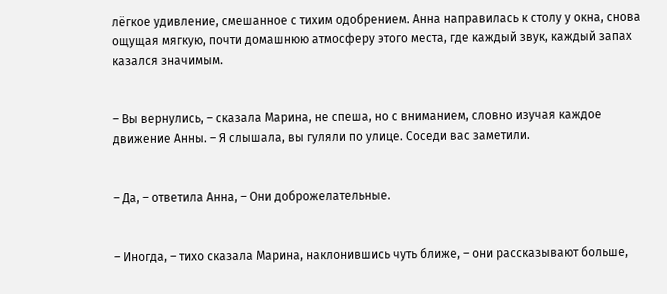лёгкое удивление, смешанное с тихим одобрением. Анна направилась к столу у окна, снова ощущая мягкую, почти домашнюю атмосферу этого места, где каждый звук, каждый запах казался значимым.


– Вы вернулись, – сказала Марина, не спеша, но с вниманием, словно изучая каждое движение Анны. – Я слышала, вы гуляли по улице. Соседи вас заметили.


– Да, – ответила Анна, – Они доброжелательные.


– Иногда, – тихо сказала Марина, наклонившись чуть ближе, – они рассказывают больше,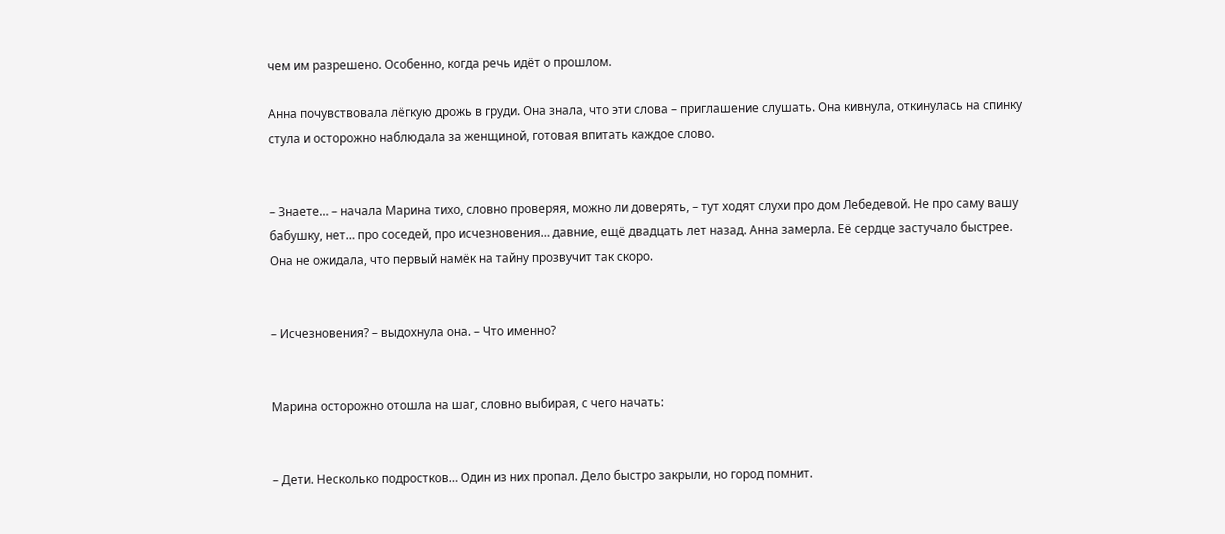чем им разрешено. Особенно, когда речь идёт о прошлом.

Анна почувствовала лёгкую дрожь в груди. Она знала, что эти слова – приглашение слушать. Она кивнула, откинулась на спинку стула и осторожно наблюдала за женщиной, готовая впитать каждое слово.


– Знаете… – начала Марина тихо, словно проверяя, можно ли доверять, – тут ходят слухи про дом Лебедевой. Не про саму вашу бабушку, нет… про соседей, про исчезновения… давние, ещё двадцать лет назад. Анна замерла. Её сердце застучало быстрее. Она не ожидала, что первый намёк на тайну прозвучит так скоро.


– Исчезновения? – выдохнула она. – Что именно?


Марина осторожно отошла на шаг, словно выбирая, с чего начать:


– Дети. Несколько подростков… Один из них пропал. Дело быстро закрыли, но город помнит.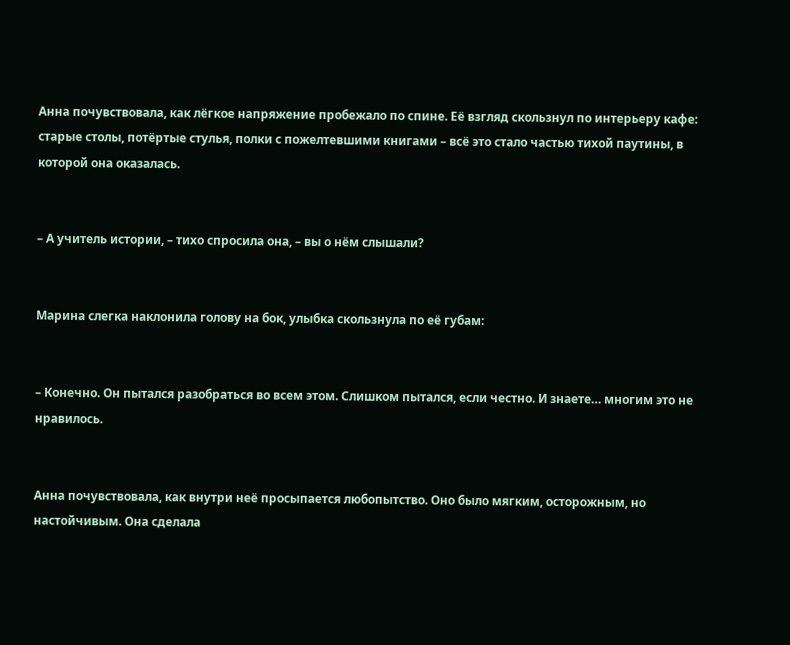Анна почувствовала, как лёгкое напряжение пробежало по спине. Её взгляд скользнул по интерьеру кафе: старые столы, потёртые стулья, полки с пожелтевшими книгами – всё это стало частью тихой паутины, в которой она оказалась.


– А учитель истории, – тихо спросила она, – вы о нём слышали?


Марина слегка наклонила голову на бок, улыбка скользнула по её губам:


– Конечно. Он пытался разобраться во всем этом. Слишком пытался, если честно. И знаете… многим это не нравилось.


Анна почувствовала, как внутри неё просыпается любопытство. Оно было мягким, осторожным, но настойчивым. Она сделала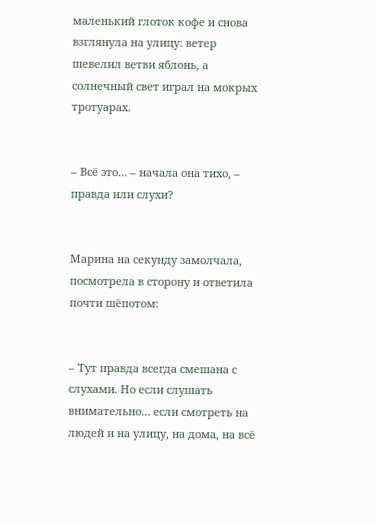маленький глоток кофе и снова взглянула на улицу: ветер шевелил ветви яблонь, а солнечный свет играл на мокрых тротуарах.


– Всё это… – начала она тихо, – правда или слухи?


Марина на секунду замолчала, посмотрела в сторону и ответила почти шёпотом:


– Тут правда всегда смешана с слухами. Но если слушать внимательно… если смотреть на людей и на улицу, на дома, на всё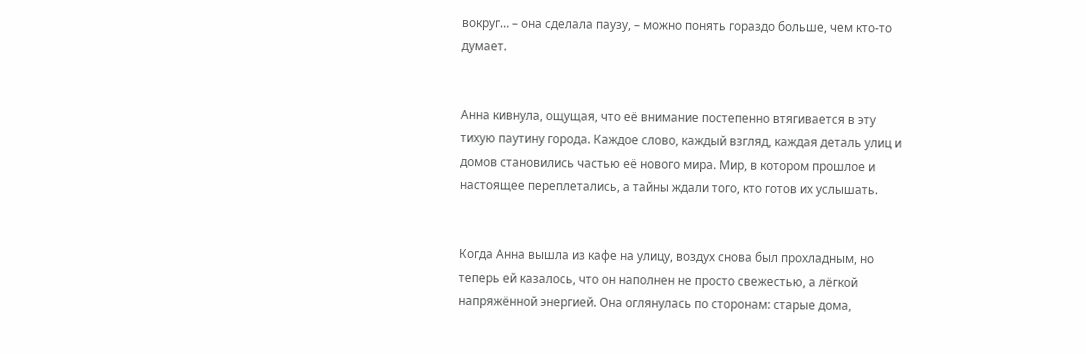вокруг… – она сделала паузу, – можно понять гораздо больше, чем кто-то думает.


Анна кивнула, ощущая, что её внимание постепенно втягивается в эту тихую паутину города. Каждое слово, каждый взгляд, каждая деталь улиц и домов становились частью её нового мира. Мир, в котором прошлое и настоящее переплетались, а тайны ждали того, кто готов их услышать.


Когда Анна вышла из кафе на улицу, воздух снова был прохладным, но теперь ей казалось, что он наполнен не просто свежестью, а лёгкой напряжённой энергией. Она оглянулась по сторонам: старые дома,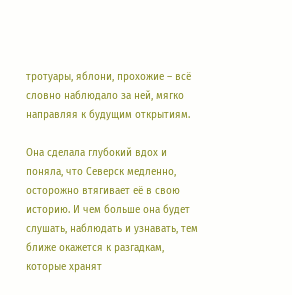тротуары, яблони, прохожие – всё словно наблюдало за ней, мягко направляя к будущим открытиям.

Она сделала глубокий вдох и поняла, что Северск медленно, осторожно втягивает её в свою историю. И чем больше она будет слушать, наблюдать и узнавать, тем ближе окажется к разгадкам, которые хранят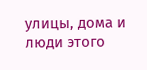улицы, дома и люди этого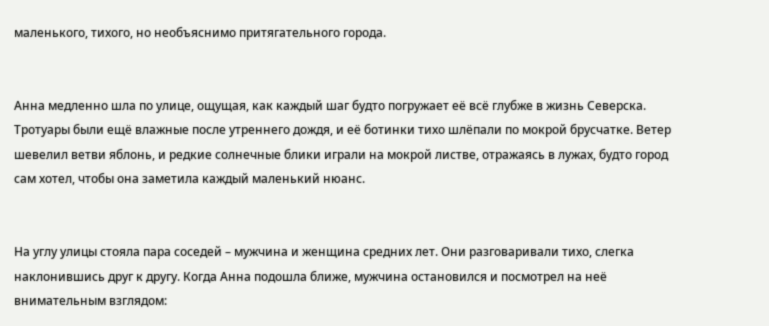маленького, тихого, но необъяснимо притягательного города.


Анна медленно шла по улице, ощущая, как каждый шаг будто погружает её всё глубже в жизнь Северска. Тротуары были ещё влажные после утреннего дождя, и её ботинки тихо шлёпали по мокрой брусчатке. Ветер шевелил ветви яблонь, и редкие солнечные блики играли на мокрой листве, отражаясь в лужах, будто город сам хотел, чтобы она заметила каждый маленький нюанс.


На углу улицы стояла пара соседей – мужчина и женщина средних лет. Они разговаривали тихо, слегка наклонившись друг к другу. Когда Анна подошла ближе, мужчина остановился и посмотрел на неё внимательным взглядом: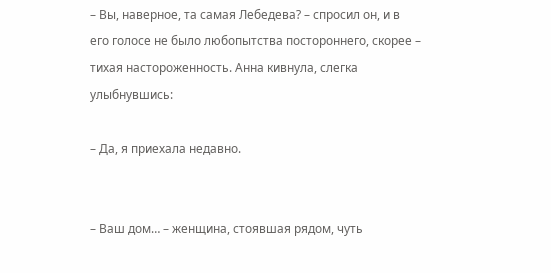– Вы, наверное, та самая Лебедева? – спросил он, и в его голосе не было любопытства постороннего, скорее – тихая настороженность. Анна кивнула, слегка улыбнувшись:

– Да, я приехала недавно.


– Ваш дом… – женщина, стоявшая рядом, чуть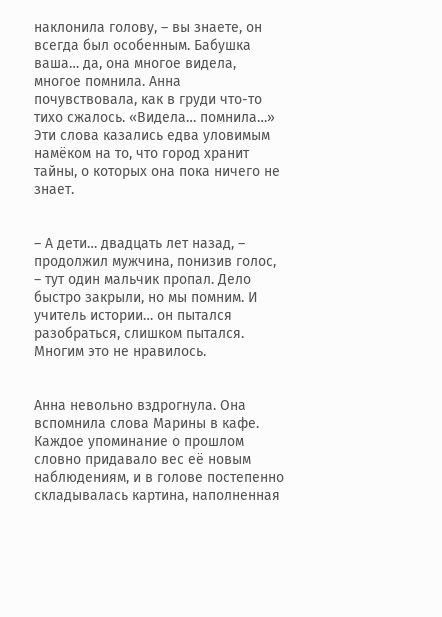наклонила голову, – вы знаете, он всегда был особенным. Бабушка ваша… да, она многое видела, многое помнила. Анна почувствовала, как в груди что-то тихо сжалось. «Видела… помнила…» Эти слова казались едва уловимым намёком на то, что город хранит тайны, о которых она пока ничего не знает.


– А дети… двадцать лет назад, – продолжил мужчина, понизив голос, – тут один мальчик пропал. Дело быстро закрыли, но мы помним. И учитель истории… он пытался разобраться, слишком пытался. Многим это не нравилось.


Анна невольно вздрогнула. Она вспомнила слова Марины в кафе. Каждое упоминание о прошлом словно придавало вес её новым наблюдениям, и в голове постепенно складывалась картина, наполненная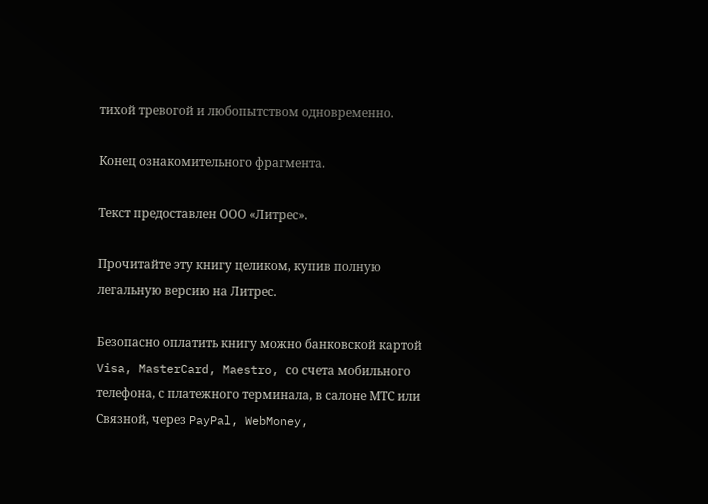тихой тревогой и любопытством одновременно.

Конец ознакомительного фрагмента.

Текст предоставлен ООО «Литрес».

Прочитайте эту книгу целиком, купив полную легальную версию на Литрес.

Безопасно оплатить книгу можно банковской картой Visa, MasterCard, Maestro, со счета мобильного телефона, с платежного терминала, в салоне МТС или Связной, через PayPal, WebMoney,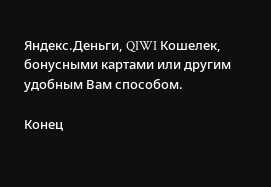Яндекс.Деньги, QIWI Кошелек, бонусными картами или другим удобным Вам способом.

Конец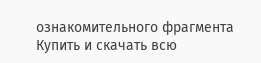ознакомительного фрагмента
Купить и скачать всю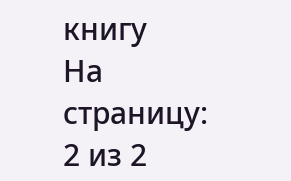книгу
На страницу:
2 из 2